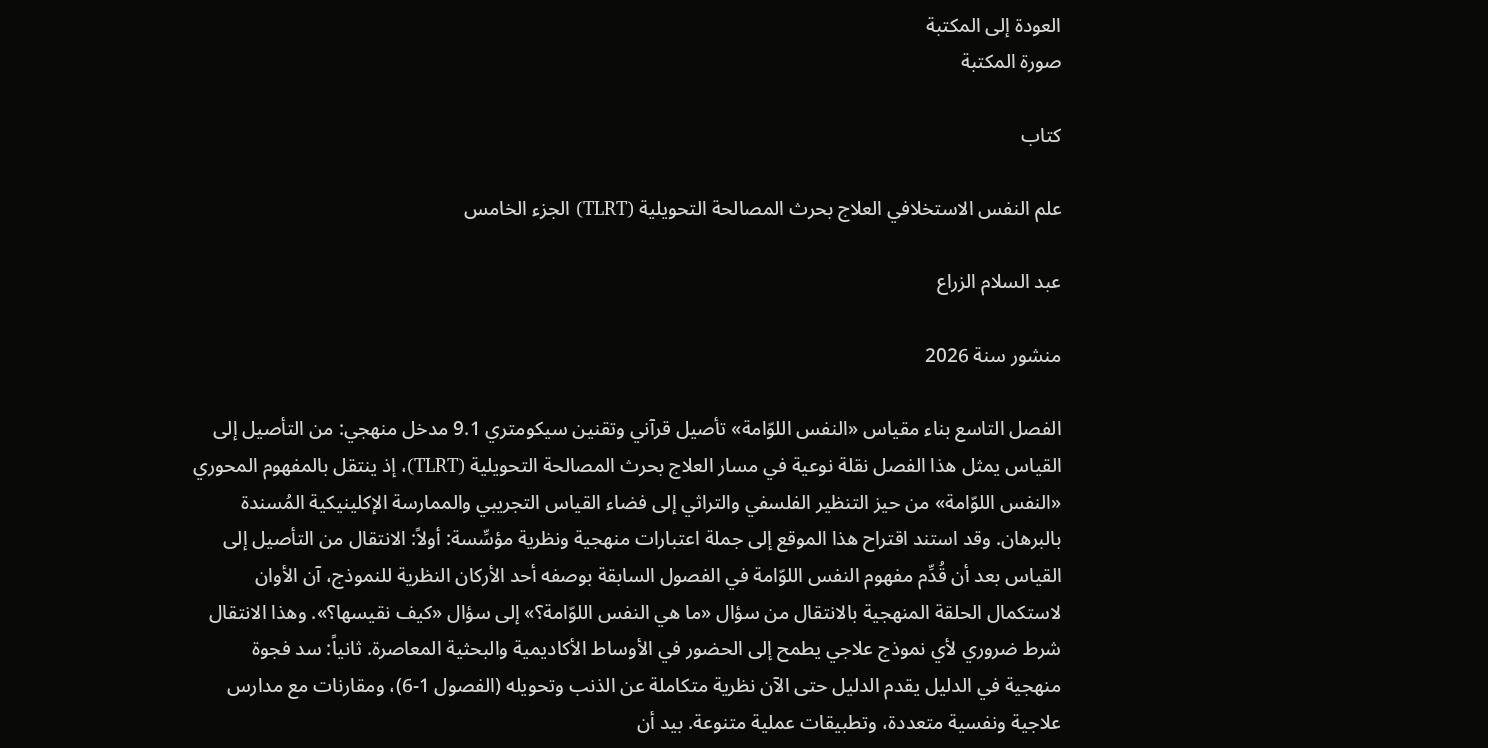العودة إلى المكتبة
صورة المكتبة

كتاب

علم النفس الاستخلافي العلاج بحرث المصالحة التحويلية (TLRT) الجزء الخامس

عبد السلام الزراع

منشور سنة 2026

الفصل التاسع بناء مقياس «النفس اللوّامة» تأصيل قرآني وتقنين سيكومتري 9.1 مدخل منهجي: من التأصيل إلى القياس يمثل هذا الفصل نقلة نوعية في مسار العلاج بحرث المصالحة التحويلية (TLRT)، إذ ينتقل بالمفهوم المحوري «النفس اللوّامة» من حيز التنظير الفلسفي والتراثي إلى فضاء القياس التجريبي والممارسة الإكلينيكية المُسندة بالبرهان. وقد استند اقتراح هذا الموقع إلى جملة اعتبارات منهجية ونظرية مؤسِّسة: أولاً: الانتقال من التأصيل إلى القياس بعد أن قُدِّم مفهوم النفس اللوّامة في الفصول السابقة بوصفه أحد الأركان النظرية للنموذج، آن الأوان لاستكمال الحلقة المنهجية بالانتقال من سؤال «ما هي النفس اللوّامة؟» إلى سؤال «كيف نقيسها؟». وهذا الانتقال شرط ضروري لأي نموذج علاجي يطمح إلى الحضور في الأوساط الأكاديمية والبحثية المعاصرة. ثانياً: سد فجوة منهجية في الدليل يقدم الدليل حتى الآن نظرية متكاملة عن الذنب وتحويله (الفصول 1-6)، ومقارنات مع مدارس علاجية ونفسية متعددة، وتطبيقات عملية متنوعة. بيد أن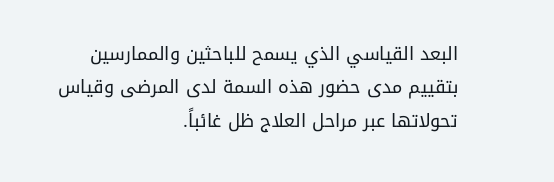البعد القياسي الذي يسمح للباحثين والممارسين بتقييم مدى حضور هذه السمة لدى المرضى وقياس تحولاتها عبر مراحل العلاج ظل غائباً.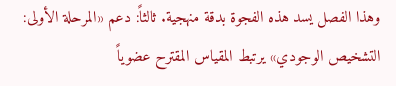وهذا الفصل يسد هذه الفجوة بدقة منهجية. ثالثاً: دعم «المرحلة الأولى: التشخيص الوجودي» يرتبط المقياس المقترح عضوياً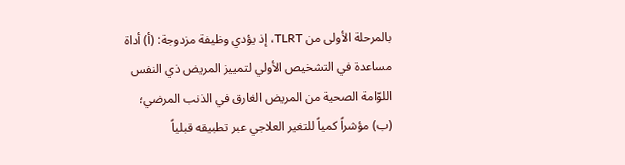بالمرحلة الأولى من TLRT، إذ يؤدي وظيفة مزدوجة: (أ) أداة مساعدة في التشخيص الأولي لتمييز المريض ذي النفس اللوّامة الصحية من المريض الغارق في الذنب المرضي؛ (ب) مؤشراً كمياً للتغير العلاجي عبر تطبيقه قبلياً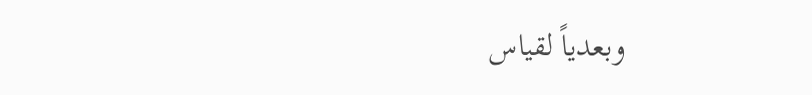وبعدياً لقياس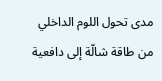مدى تحول اللوم الداخلي من طاقة شالّة إلى دافعية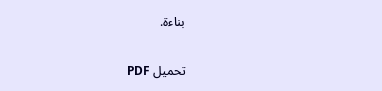بناءة.

تحميل PDF